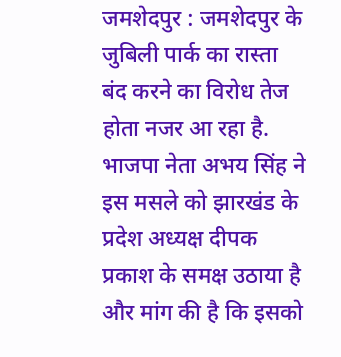जमशेदपुर : जमशेदपुर के जुबिली पार्क का रास्ता बंद करने का विरोध तेज होता नजर आ रहा है. भाजपा नेता अभय सिंह ने इस मसले को झारखंड के प्रदेश अध्यक्ष दीपक प्रकाश के समक्ष उठाया है और मांग की है कि इसको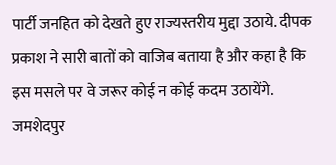पार्टी जनहित को देखते हुए राज्यस्तरीय मुद्दा उठाये. दीपक प्रकाश ने सारी बातों को वाजिब बताया है और कहा है कि इस मसले पर वे जरूर कोई न कोई कदम उठायेंगे. जमशेदपुर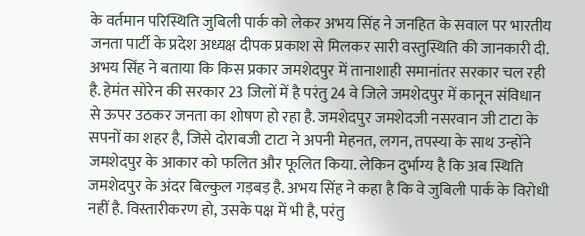के वर्तमान परिस्थिति जुबिली पार्क को लेकर अभय सिंह ने जनहित के सवाल पर भारतीय जनता पार्टी के प्रदेश अध्यक्ष दीपक प्रकाश से मिलकर सारी वस्तुस्थिति की जानकारी दी. अभय सिंह ने बताया कि किस प्रकार जमशेदपुर में तानाशाही समानांतर सरकार चल रही है. हेमंत सोरेन की सरकार 23 जिलों में है परंतु 24 वे जिले जमशेदपुर में कानून संविधान से ऊपर उठकर जनता का शोषण हो रहा है. जमशेदपुर जमशेदजी नसरवान जी टाटा के सपनों का शहर है, जिसे दोराबजी टाटा ने अपनी मेहनत, लगन, तपस्या के साथ उन्होंने जमशेदपुर के आकार को फलित और फूलित किया. लेकिन दुर्भाग्य है कि अब स्थिति जमशेदपुर के अंदर बिल्कुल गड़बड़ है. अभय सिंह ने कहा है कि वे जुबिली पार्क के विरोधी नहीं है. विस्तारीकरण हो, उसके पक्ष में भी है, परंतु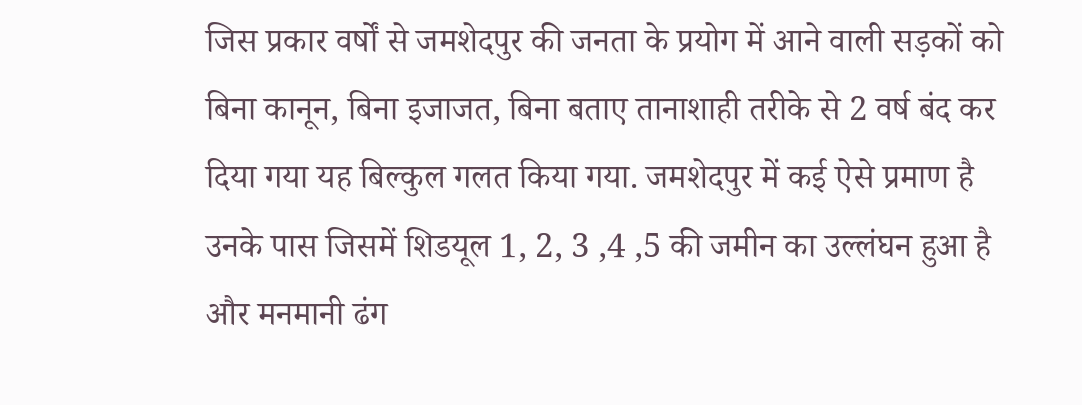जिस प्रकार वर्षों से जमशेदपुर की जनता के प्रयोग में आने वाली सड़कों को बिना कानून, बिना इजाजत, बिना बताए तानाशाही तरीके से 2 वर्ष बंद कर दिया गया यह बिल्कुल गलत किया गया. जमशेदपुर में कई ऐसे प्रमाण है उनके पास जिसमें शिडयूल 1, 2, 3 ,4 ,5 की जमीन का उल्लंघन हुआ है और मनमानी ढंग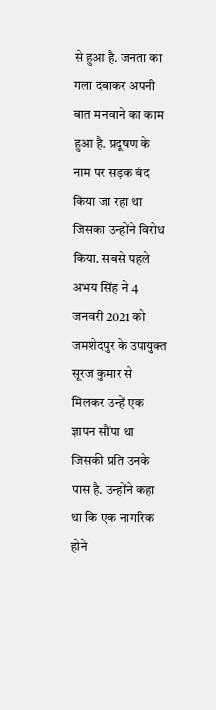से हुआ है. जनता का गला दबाकर अपनी बात मनवाने का काम हुआ है. प्रदूषण के नाम पर सड़क बंद किया जा रहा था जिसका उन्होंने विरोध किया. सबसे पहले अभय सिंह ने 4 जनवरी 2021 को जमशेदपुर के उपायुक्त सूरज कुमार से मिलकर उन्हें एक ज्ञापन सौंपा था जिसकी प्रति उनके पास है. उन्होंने कहा था कि एक नागरिक होने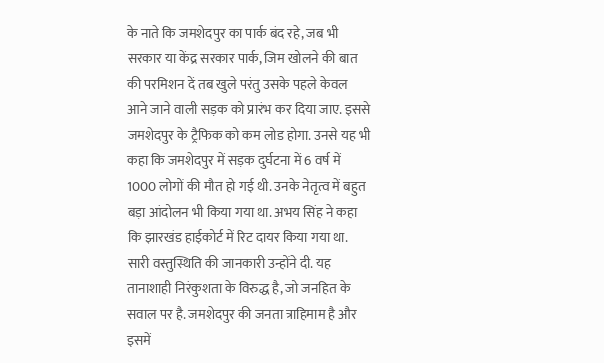के नाते कि जमशेदपुर का पार्क बंद रहे, जब भी सरकार या केंद्र सरकार पार्क, जिम खोलने की बात की परमिशन दें तब खुले परंतु उसके पहले केवल आने जाने वाली सड़क को प्रारंभ कर दिया जाए. इससे जमशेदपुर के ट्रैफिक को कम लोड होगा. उनसे यह भी कहा कि जमशेदपुर में सड़क दुर्घटना में 6 वर्ष में 1000 लोगों की मौत हो गई थी. उनके नेतृत्व में बहुत बड़ा आंदोलन भी किया गया था. अभय सिंह ने कहा कि झारखंड हाईकोर्ट में रिट दायर किया गया था. सारी वस्तुस्थिति की जानकारी उन्होंने दी. यह तानाशाही निरंकुशता के विरुद्ध है, जो जनहित के सवाल पर है. जमशेदपुर की जनता त्राहिमाम है और इसमें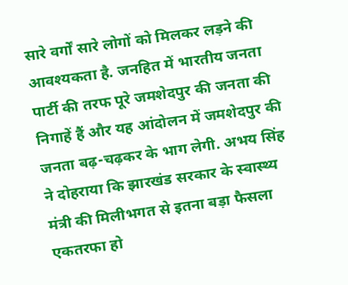सारे वर्गों सारे लोगों को मिलकर लड़ने की आवश्यकता है. जनहित में भारतीय जनता पार्टी की तरफ पूरे जमशेदपुर की जनता की निगाहें हैं और यह आंदोलन में जमशेदपुर की जनता बढ़-चढ़कर के भाग लेगी. अभय सिंह ने दोहराया कि झारखंड सरकार के स्वास्थ्य मंत्री की मिलीभगत से इतना बड़ा फैसला एकतरफा हो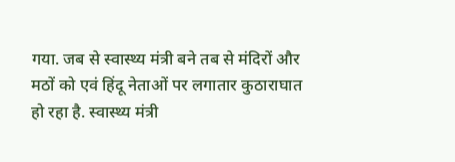गया. जब से स्वास्थ्य मंत्री बने तब से मंदिरों और मठों को एवं हिंदू नेताओं पर लगातार कुठाराघात हो रहा है. स्वास्थ्य मंत्री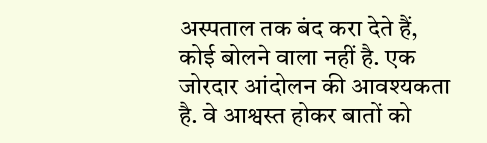अस्पताल तक बंद करा देते हैं, कोई बोलने वाला नहीं है. एक जोरदार आंदोलन की आवश्यकता है. वे आश्वस्त होकर बातों को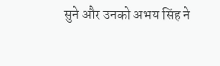सुने और उनको अभय सिंह ने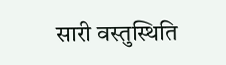सारी वस्तुस्थिति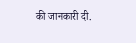की जानकारी दी.